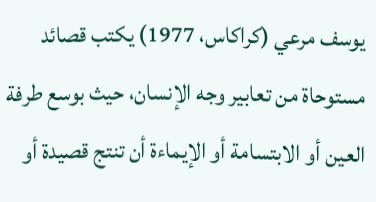يوسف مرعي (كراكاس، 1977) يكتب قصائد مستوحاة من تعابير وجه الإنسان، حيث بوسع طرفة العين أو الابتسامة أو الإيماءة أن تنتج قصيدة أو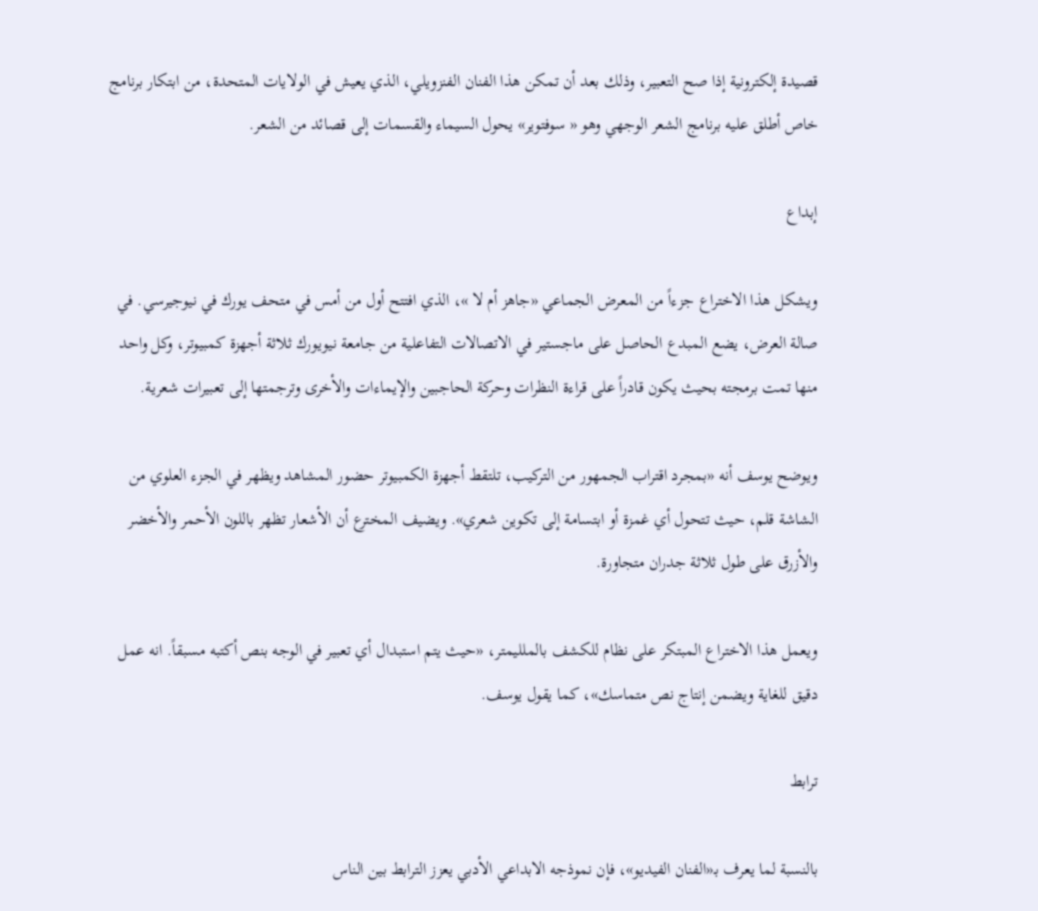قصيدة إلكترونية إذا صح التعبير، وذلك بعد أن تمكن هذا الفنان الفنزويلي، الذي يعيش في الولايات المتحدة، من ابتكار برنامج خاص أطلق عليه برنامج الشعر الوجهي وهو « سوفتوير» يحول السيماء والقسمات إلى قصائد من الشعر.

إبداع

ويشكل هذا الاختراع جزءاً من المعرض الجماعي «جاهز أم لا »، الذي افتتح أول من أمس في متحف يورك في نيوجيرسي. في صالة العرض، يضع المبدع الحاصل على ماجستير في الاتصالات التفاعلية من جامعة نيويورك ثلاثة أجهزة كمبيوتر، وكل واحد منها تمت برمجته بحيث يكون قادراً على قراءة النظرات وحركة الحاجبين والإيماءات والأخرى وترجمتها إلى تعبيرات شعرية.

ويوضح يوسف أنه «بمجرد اقتراب الجمهور من التركيب، تلتقط أجهزة الكمبيوتر حضور المشاهد ويظهر في الجزء العلوي من الشاشة قلم، حيث تتحول أي غمزة أو ابتسامة إلى تكوين شعري». ويضيف المخترع أن الأشعار تظهر باللون الأحمر والأخضر والأزرق على طول ثلاثة جدران متجاورة.

ويعمل هذا الاختراع المبتكر على نظام للكشف بالملليمتر، «حيث يتم استبدال أي تعبير في الوجه بنص أكتبه مسبقاً. انه عمل دقيق للغاية ويضمن إنتاج نص متماسك»، كما يقول يوسف.

ترابط

بالنسبة لما يعرف بـ«الفنان الفيديو»، فإن نموذجه الابداعي الأدبي يعزز الترابط بين الناس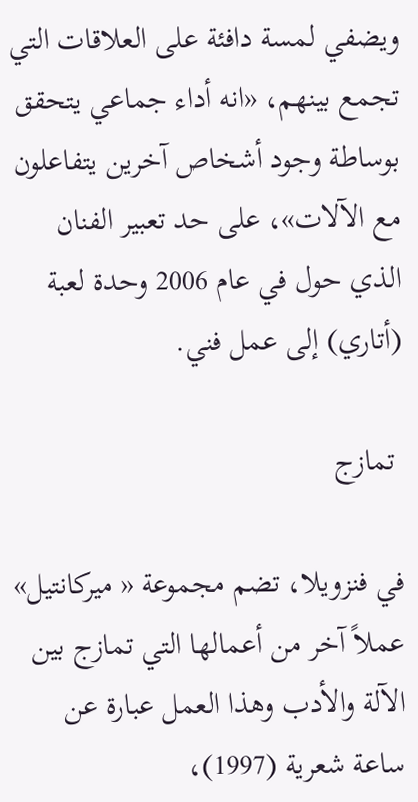ويضفي لمسة دافئة على العلاقات التي تجمع بينهم، «انه أداء جماعي يتحقق بوساطة وجود أشخاص آخرين يتفاعلون مع الآلات»، على حد تعبير الفنان الذي حول في عام 2006 وحدة لعبة (أتاري) إلى عمل فني.

 تمازج

في فنزويلا، تضم مجموعة « ميركانتيل» عملاً آخر من أعمالها التي تمازج بين الآلة والأدب وهذا العمل عبارة عن ساعة شعرية (1997)،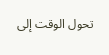تحول الوقت إلى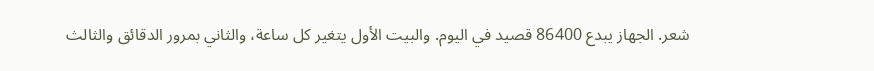شعر. الجهاز يبدع 86400 قصيد في اليوم. والبيت الأول يتغير كل ساعة، والثاني بمرور الدقائق والثالث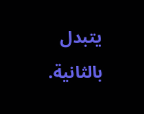يتبدل بالثانية.